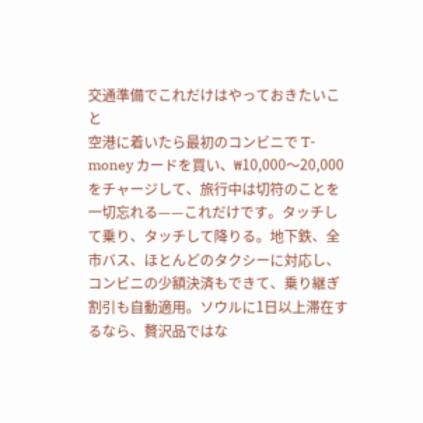交通準備でこれだけはやっておきたいこと
空港に着いたら最初のコンビニで T-money カードを買い、₩10,000〜20,000をチャージして、旅行中は切符のことを一切忘れる——これだけです。タッチして乗り、タッチして降りる。地下鉄、全市バス、ほとんどのタクシーに対応し、コンビニの少額決済もできて、乗り継ぎ割引も自動適用。ソウルに1日以上滞在するなら、贅沢品ではな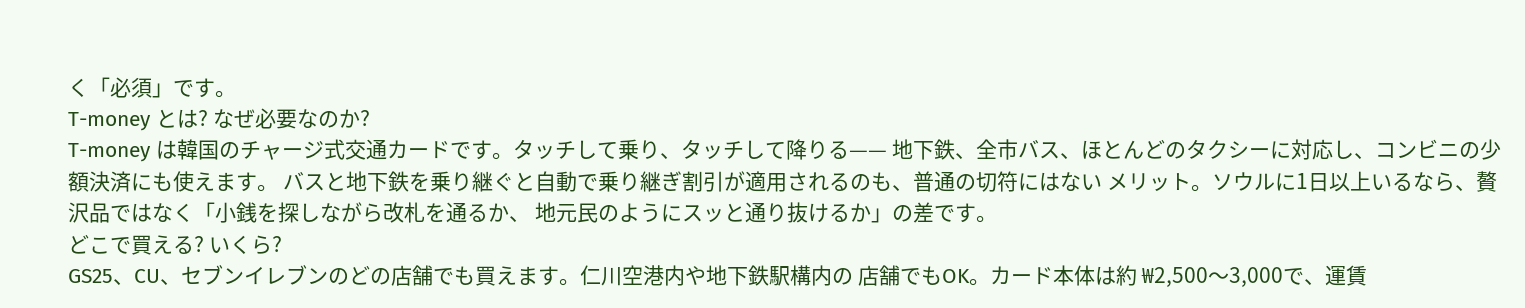く「必須」です。
T-money とは? なぜ必要なのか?
T-money は韓国のチャージ式交通カードです。タッチして乗り、タッチして降りる—— 地下鉄、全市バス、ほとんどのタクシーに対応し、コンビニの少額決済にも使えます。 バスと地下鉄を乗り継ぐと自動で乗り継ぎ割引が適用されるのも、普通の切符にはない メリット。ソウルに1日以上いるなら、贅沢品ではなく「小銭を探しながら改札を通るか、 地元民のようにスッと通り抜けるか」の差です。
どこで買える? いくら?
GS25、CU、セブンイレブンのどの店舗でも買えます。仁川空港内や地下鉄駅構内の 店舗でもOK。カード本体は約 ₩2,500〜3,000で、運賃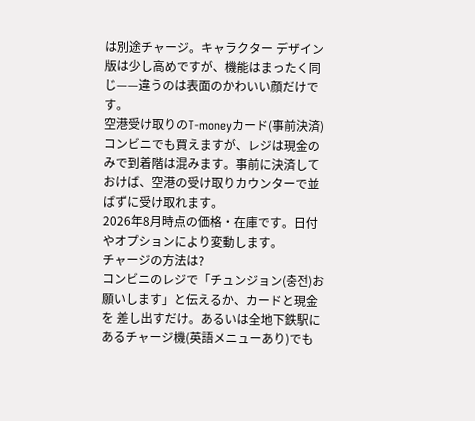は別途チャージ。キャラクター デザイン版は少し高めですが、機能はまったく同じ——違うのは表面のかわいい顔だけです。
空港受け取りのT-moneyカード(事前決済)
コンビニでも買えますが、レジは現金のみで到着階は混みます。事前に決済しておけば、空港の受け取りカウンターで並ばずに受け取れます。
2026年8月時点の価格・在庫です。日付やオプションにより変動します。
チャージの方法は?
コンビニのレジで「チュンジョン(충전)お願いします」と伝えるか、カードと現金を 差し出すだけ。あるいは全地下鉄駅にあるチャージ機(英語メニューあり)でも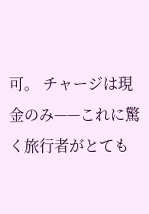可。 チャージは現金のみ——これに驚く旅行者がとても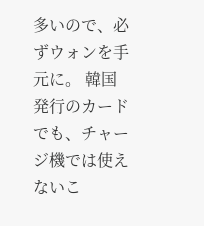多いので、必ずウォンを手元に。 韓国発行のカードでも、チャージ機では使えないこ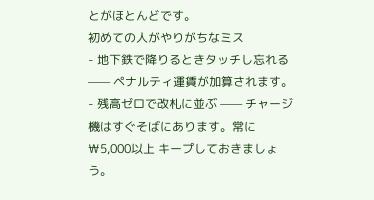とがほとんどです。
初めての人がやりがちなミス
- 地下鉄で降りるときタッチし忘れる —— ペナルティ運賃が加算されます。
- 残高ゼロで改札に並ぶ —— チャージ機はすぐそばにあります。常に ₩5,000以上 キープしておきましょう。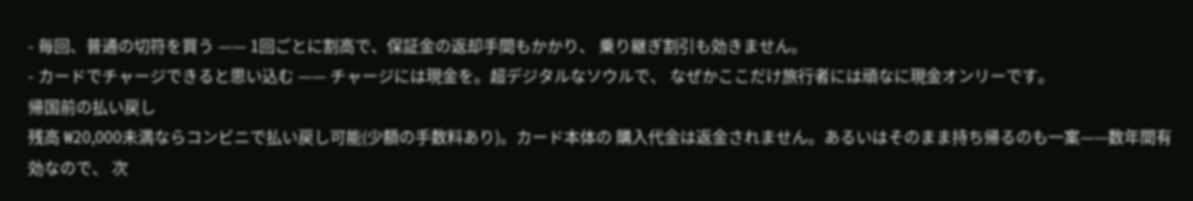- 毎回、普通の切符を買う —— 1回ごとに割高で、保証金の返却手間もかかり、 乗り継ぎ割引も効きません。
- カードでチャージできると思い込む —— チャージには現金を。超デジタルなソウルで、 なぜかここだけ旅行者には頑なに現金オンリーです。
帰国前の払い戻し
残高 ₩20,000未満ならコンビニで払い戻し可能(少額の手数料あり)。カード本体の 購入代金は返金されません。あるいはそのまま持ち帰るのも一案——数年間有効なので、 次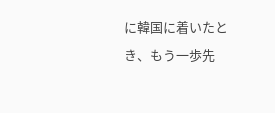に韓国に着いたとき、もう一歩先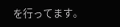を行ってます。